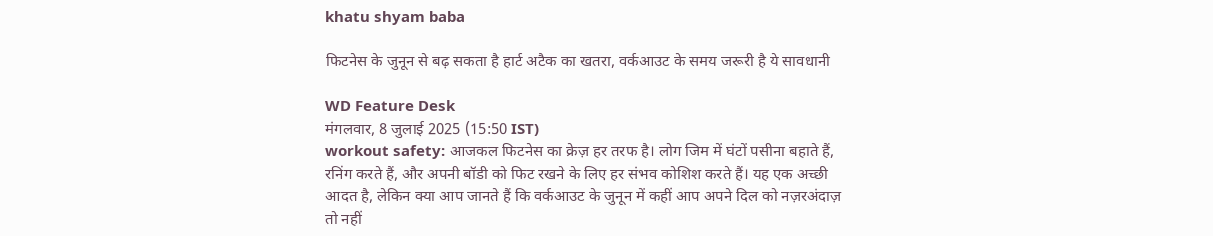khatu shyam baba

फिटनेस के जुनून से बढ़ सकता है हार्ट अटैक का खतरा, वर्कआउट के समय जरूरी है ये सावधानी

WD Feature Desk
मंगलवार, 8 जुलाई 2025 (15:50 IST)
workout safety: आजकल फिटनेस का क्रेज़ हर तरफ है। लोग जिम में घंटों पसीना बहाते हैं, रनिंग करते हैं, और अपनी बॉडी को फिट रखने के लिए हर संभव कोशिश करते हैं। यह एक अच्छी आदत है, लेकिन क्या आप जानते हैं कि वर्कआउट के जुनून में कहीं आप अपने दिल को नज़रअंदाज़ तो नहीं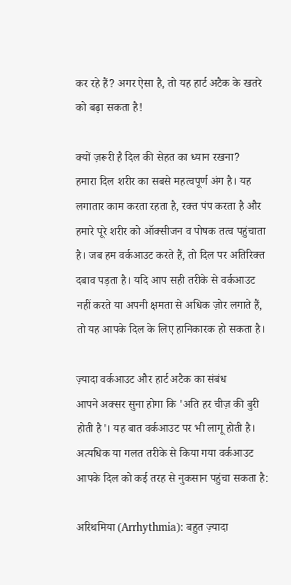कर रहे हैं? अगर ऐसा है, तो यह हार्ट अटैक के खतरे को बढ़ा सकता है!

क्यों ज़रूरी है दिल की सेहत का ध्यान रखना?
हमारा दिल शरीर का सबसे महत्वपूर्ण अंग है। यह लगातार काम करता रहता है, रक्त पंप करता है और हमारे पूरे शरीर को ऑक्सीजन व पोषक तत्व पहुंचाता है। जब हम वर्कआउट करते हैं, तो दिल पर अतिरिक्त दबाव पड़ता है। यदि आप सही तरीके से वर्कआउट नहीं करते या अपनी क्षमता से अधिक ज़ोर लगाते हैं, तो यह आपके दिल के लिए हानिकारक हो सकता है।

ज़्यादा वर्कआउट और हार्ट अटैक का संबंध
आपने अक्सर सुना होगा कि 'अति हर चीज़ की बुरी होती है'। यह बात वर्कआउट पर भी लागू होती है। अत्यधिक या गलत तरीके से किया गया वर्कआउट आपके दिल को कई तरह से नुकसान पहुंचा सकता है:

अरिथमिया (Arrhythmia): बहुत ज़्यादा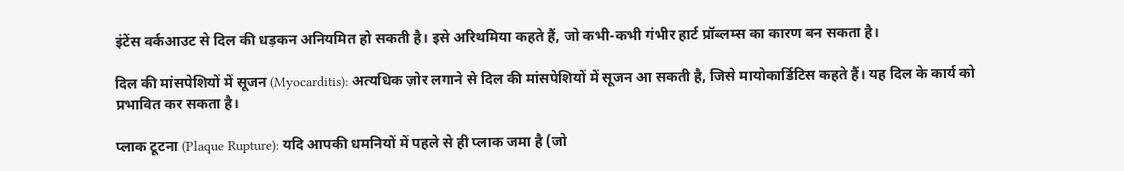इंटेंस वर्कआउट से दिल की धड़कन अनियमित हो सकती है। इसे अरिथमिया कहते हैं, जो कभी-कभी गंभीर हार्ट प्रॉब्लम्स का कारण बन सकता है।

दिल की मांसपेशियों में सूजन (Myocarditis): अत्यधिक ज़ोर लगाने से दिल की मांसपेशियों में सूजन आ सकती है, जिसे मायोकार्डिटिस कहते हैं। यह दिल के कार्य को प्रभावित कर सकता है।

प्लाक टूटना (Plaque Rupture): यदि आपकी धमनियों में पहले से ही प्लाक जमा है (जो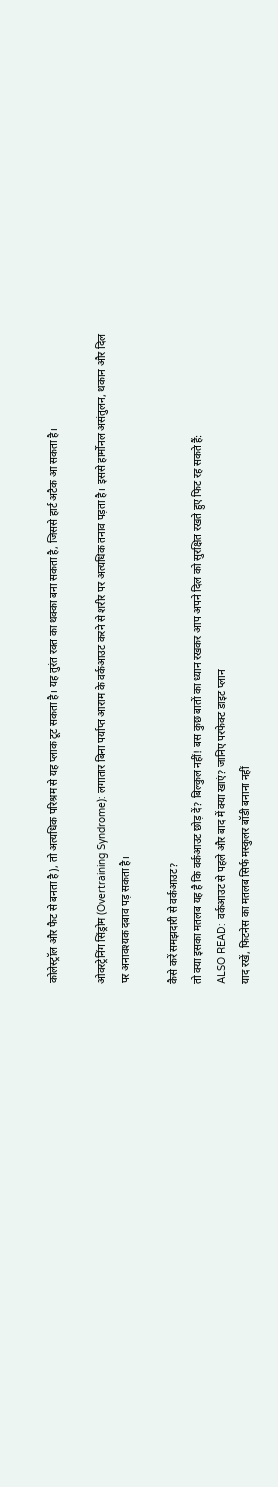कोलेस्ट्रॉल और फैट से बनता है), तो अत्यधिक परिश्रम से यह प्लाक टूट सकता है। यह तुरंत रक्त का थक्का बना सकता है, जिससे हार्ट अटैक आ सकता है।

ओवरट्रेनिंग सिंड्रोम (Overtraining Syndrome): लगातार बिना पर्याप्त आराम के वर्कआउट करने से शरीर पर अत्यधिक तनाव पड़ता है। इससे हार्मोनल असंतुलन, थकान और दिल पर अनावश्यक दबाव पड़ सकता है।

कैसे करें समझदारी से वर्कआउट?
तो क्या इसका मतलब यह है कि वर्कआउट छोड़ दें? बिल्कुल नहीं! बस कुछ बातों का ध्यान रखकर आप अपने दिल को सुरक्षित रखते हुए फिट रह सकते हैं:
ALSO READ: वर्कआउट से पहले और बाद में क्या खाएं? जानिए परफेक्ट डाइट प्लान
याद रखें, फिटनेस का मतलब सिर्फ मस्कुलर बॉडी बनाना नहीं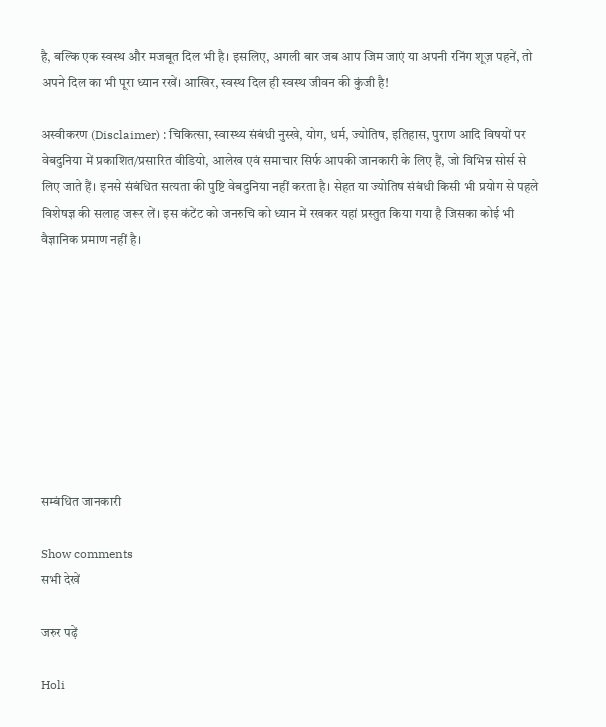है, बल्कि एक स्वस्थ और मजबूत दिल भी है। इसलिए, अगली बार जब आप जिम जाएं या अपनी रनिंग शूज़ पहनें, तो अपने दिल का भी पूरा ध्यान रखें। आखिर, स्वस्थ दिल ही स्वस्थ जीवन की कुंजी है!

अस्वीकरण (Disclaimer) : चिकित्सा, स्वास्थ्य संबंधी नुस्खे, योग, धर्म, ज्योतिष, इतिहास, पुराण आदि विषयों पर वेबदुनिया में प्रकाशित/प्रसारित वीडियो, आलेख एवं समाचार सिर्फ आपकी जानकारी के लिए हैं, जो विभिन्न सोर्स से लिए जाते हैं। इनसे संबंधित सत्यता की पुष्टि वेबदुनिया नहीं करता है। सेहत या ज्योतिष संबंधी किसी भी प्रयोग से पहले विशेषज्ञ की सलाह जरूर लें। इस कंटेंट को जनरुचि को ध्यान में रखकर यहां प्रस्तुत किया गया है जिसका कोई भी वैज्ञानिक प्रमाण नहीं है।









सम्बंधित जानकारी

Show comments
सभी देखें

जरुर पढ़ें

Holi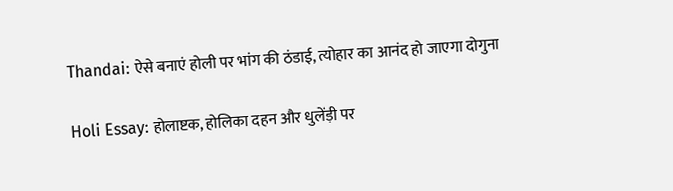Thandai: ऐसे बनाएं होली पर भांग की ठंडाई, त्योहार का आनंद हो जाएगा दोगुना

Holi Essay: होलाष्टक, होलिका दहन और धुलेंड़ी पर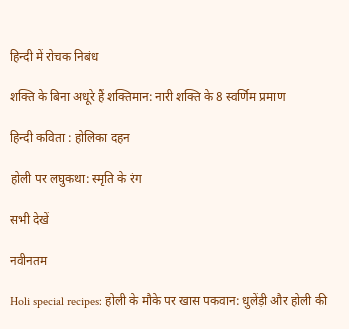हिन्दी में रोचक निबंध

शक्ति के बिना अधूरे हैं शक्तिमान: नारी शक्ति के 8 स्वर्णिम प्रमाण

हिन्दी कविता : होलिका दहन

होली पर लघुकथा: स्मृति के रंग

सभी देखें

नवीनतम

Holi special recipes: होली के मौके पर खास पकवान: धुलेंड़ी और होली की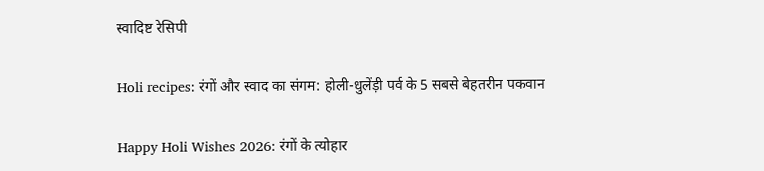स्वादिष्ट रेसिपी

Holi recipes: रंगों और स्वाद का संगम: होली-धुलेंड़ी पर्व के 5 सबसे बेहतरीन पकवान

Happy Holi Wishes 2026: रंगों के त्योहार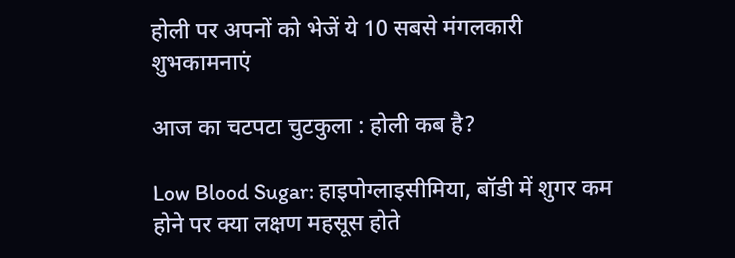होली पर अपनों को भेजें ये 10 सबसे मंगलकारी शुभकामनाएं

आज का चटपटा चुटकुला : होली कब है?

Low Blood Sugar: हाइपोग्लाइसीमिया, बॉडी में शुगर कम होने पर क्या लक्षण महसूस होते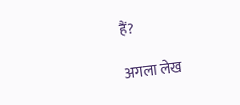हैं?

अगला लेख